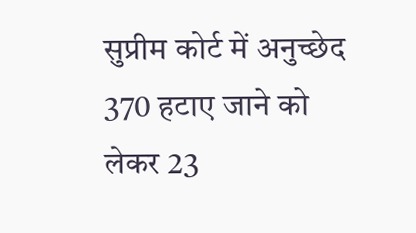सुप्रीम कोर्ट में अनुच्छेद 370 हटाए जाने को लेकर 23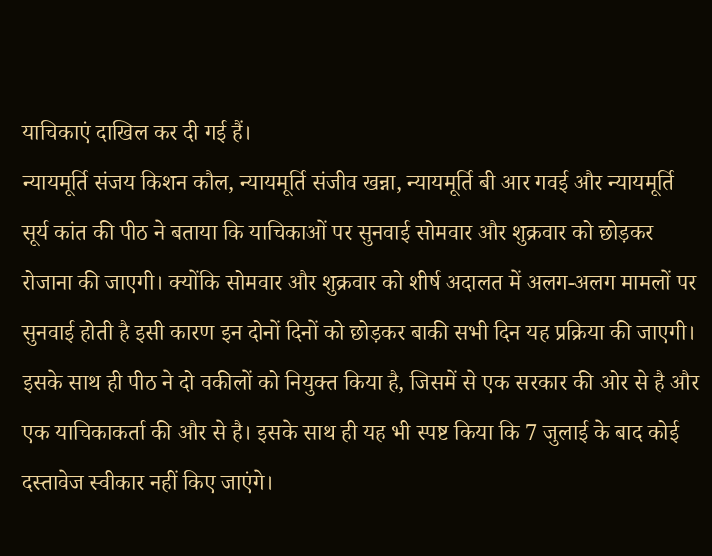याचिकाएं दाखिल कर दी गई हैं।
न्यायमूर्ति संजय किशन कौल, न्यायमूर्ति संजीव खन्ना, न्यायमूर्ति बी आर गवई और न्यायमूर्ति सूर्य कांत की पीठ ने बताया कि याचिकाओं पर सुनवाई सोमवार और शुक्रवार को छोड़कर रोजाना की जाएगी। क्योंकि सोमवार और शुक्रवार को शीर्ष अदालत में अलग-अलग मामलों पर सुनवाई होती है इसी कारण इन दोनों दिनों को छोड़कर बाकी सभी दिन यह प्रक्रिया की जाएगी।
इसके साथ ही पीठ ने दो वकीलों को नियुक्त किया है, जिसमें से एक सरकार की ओर से है और एक याचिकाकर्ता की और से है। इसके साथ ही यह भी स्पष्ट किया कि 7 जुलाई के बाद कोई दस्तावेज स्वीकार नहीं किए जाएंगे।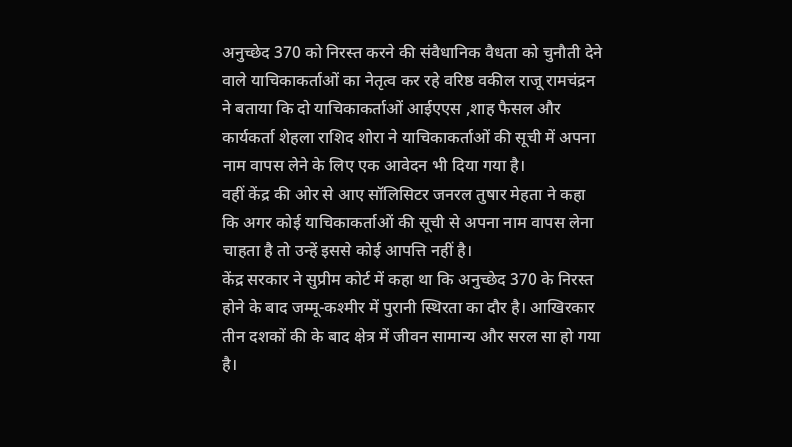अनुच्छेद 370 को निरस्त करने की संवैधानिक वैधता को चुनौती देने वाले याचिकाकर्ताओं का नेतृत्व कर रहे वरिष्ठ वकील राजू रामचंद्रन ने बताया कि दो याचिकाकर्ताओं आईएएस ,शाह फैसल और कार्यकर्ता शेहला राशिद शोरा ने याचिकाकर्ताओं की सूची में अपना नाम वापस लेने के लिए एक आवेदन भी दिया गया है।
वहीं केंद्र की ओर से आए सॉलिसिटर जनरल तुषार मेहता ने कहा कि अगर कोई याचिकाकर्ताओं की सूची से अपना नाम वापस लेना चाहता है तो उन्हें इससे कोई आपत्ति नहीं है।
केंद्र सरकार ने सुप्रीम कोर्ट में कहा था कि अनुच्छेद 370 के निरस्त होने के बाद जम्मू-कश्मीर में पुरानी स्थिरता का दौर है। आखिरकार तीन दशकों की के बाद क्षेत्र में जीवन सामान्य और सरल सा हो गया है।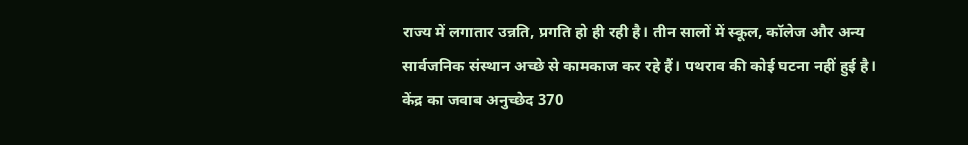राज्य में लगातार उन्नति, प्रगति हो ही रही है। तीन सालों में स्कूल, कॉलेज और अन्य सार्वजनिक संस्थान अच्छे से कामकाज कर रहे हैं। पथराव की कोई घटना नहीं हुई है। केंद्र का जवाब अनुच्छेद 370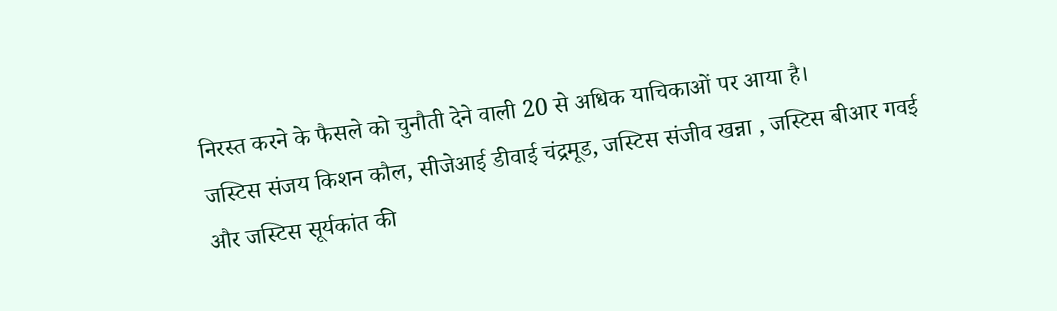निरस्त करने के फैसले को चुनौती देने वाली 20 से अधिक याचिकाओं पर आया है।
जस्टिस संजय किशन कौल, सीजेआई डीवाई चंद्रमूड, जस्टिस संजीव खन्ना , जस्टिस बीआर गवई और जस्टिस सूर्यकांत की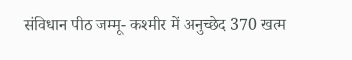संविधान पीठ जम्मू- कश्मीर में अनुच्छेद 370 खत्म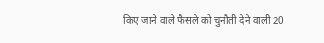किए जाने वाले फैसले को चुनौती देने वाली 20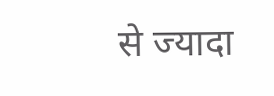से ज्यादा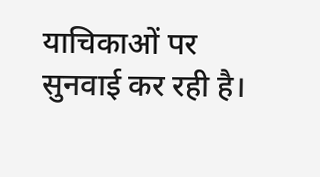याचिकाओं पर सुनवाई कर रही है।